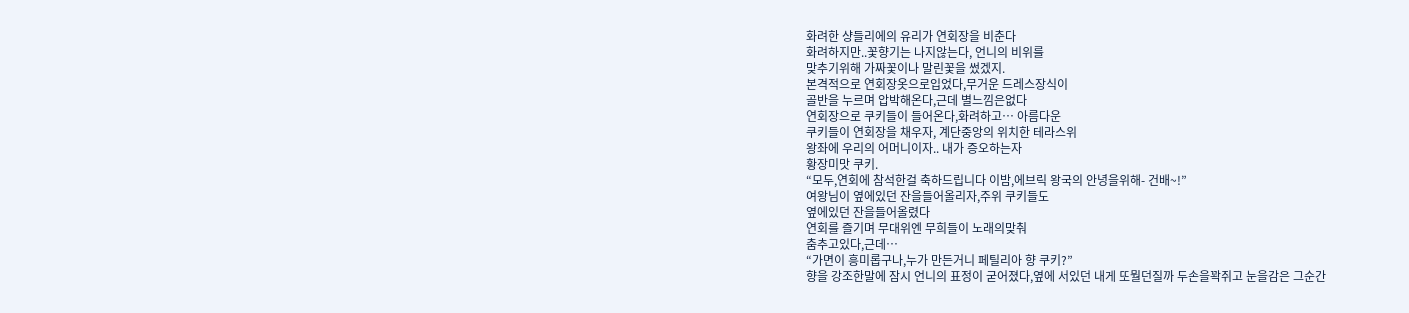화려한 샹들리에의 유리가 연회장을 비춘다
화려하지만..꽃향기는 나지않는다, 언니의 비위를
맞추기위해 가짜꽃이나 말린꽃을 썼겠지.
본격적으로 연회장옷으로입었다,무거운 드레스장식이
골반을 누르며 압박해온다,근데 별느낌은없다
연회장으로 쿠키들이 들어온다,화려하고… 아름다운
쿠키들이 연회장을 채우자, 계단중앙의 위치한 테라스위
왕좌에 우리의 어머니이자.. 내가 증오하는자
황장미맛 쿠키.
“모두,연회에 참석한걸 축하드립니다 이밤,에브릭 왕국의 안녕을위해- 건배~!”
여왕님이 옆에있던 잔을들어올리자,주위 쿠키들도
옆에있던 잔을들어올렸다
연회를 즐기며 무대위엔 무희들이 노래의맞춰
춤추고있다,근데…
“가면이 흥미롭구나,누가 만든거니 페틸리아 향 쿠키?”
향을 강조한말에 잠시 언니의 표정이 굳어졌다,옆에 서있던 내게 또뭘던질까 두손을꽉쥐고 눈을감은 그순간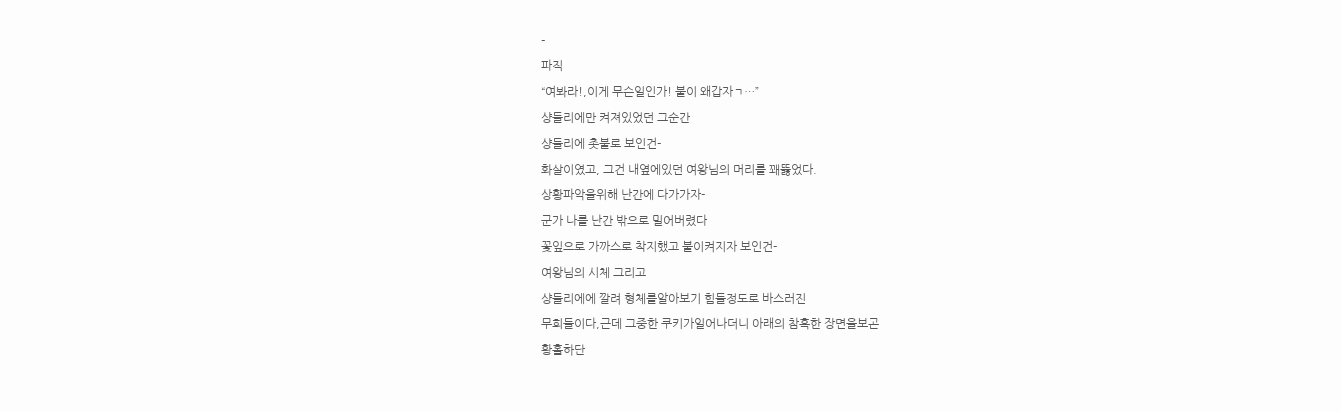-
파직
“여봐라!,이게 무슨일인가! 불이 왜갑자ㄱ…”
샹들리에만 켜져있었던 그순간
샹들리에 촛불로 보인건-
화살이였고, 그건 내옆에있던 여왕님의 머리를 꽤뚫었다.
상황파악을위해 난간에 다가가자-
군가 나를 난간 밖으로 밀어버렸다
꽃잎으로 가까스로 착지했고 불이켜지자 보인건-
여왕님의 시체 그리고
샹들리에에 깔려 형체를알아보기 힘들정도로 바스러진
무희들이다,근데 그중한 쿠키가일어나더니 아래의 참혹한 장면을보곤
황홀하단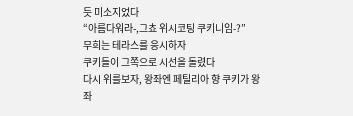듯 미소지었다
“아름다워라-,그쵸 위시코팅 쿠키니임-?”
무희는 테라스를 응시하자
쿠키들이 그쪽으로 시선을 돌렸다
다시 위를보자, 왕좌엔 페틸리아 향 쿠키가 왕좌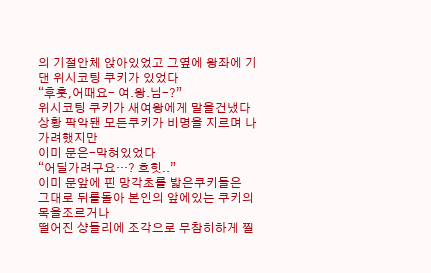의 기절안체 앉아있었고 그옆에 왕좌에 기댄 위시코팅 쿠키가 있었다
“후훗,어때요- 여.왕.님-?”
위시코팅 쿠키가 새여왕에게 말을건냈다
상황 팍악됀 모든쿠키가 비명을 지르며 나가려했지만
이미 문은-막혀있었다
“어딜가려구요…? 흐힛..”
이미 문앞에 핀 망각초를 밟은쿠키들은
그대로 뒤를돌아 본인의 앞에있는 쿠키의 목을조르거나
떨어진 샹들리에 조각으로 무참히하게 찔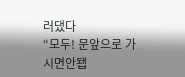러댔다
“모두! 문앞으로 가시면안됍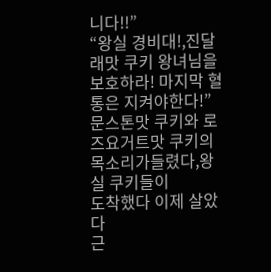니다!!”
“왕실 경비대!,진달래맛 쿠키 왕녀님을 보호하라! 마지막 혈통은 지켜야한다!”
문스톤맛 쿠키와 로즈요거트맛 쿠키의목소리가들렸다,왕실 쿠키들이
도착했다 이제 살았다
근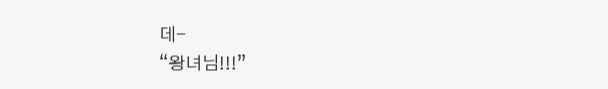데-
“왕녀님!!!”